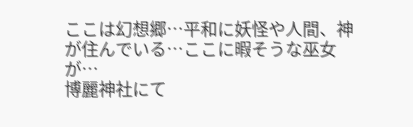ここは幻想郷…平和に妖怪や人間、神が住んでいる…ここに暇そうな巫女が…
博麗神社にて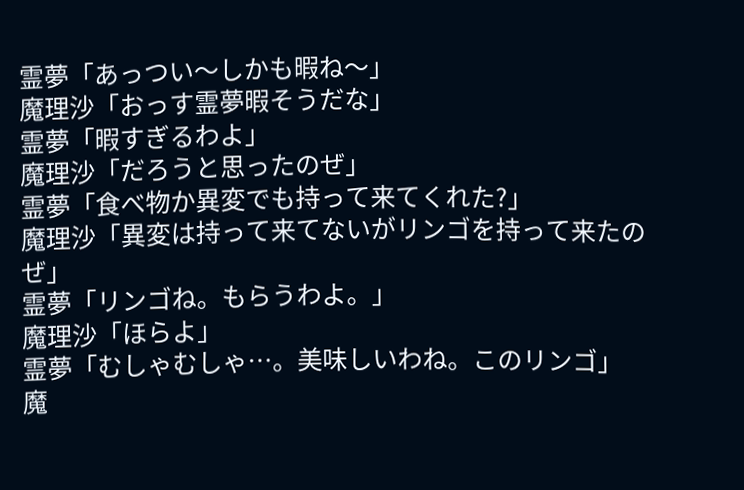霊夢「あっつい〜しかも暇ね〜」
魔理沙「おっす霊夢暇そうだな」
霊夢「暇すぎるわよ」
魔理沙「だろうと思ったのぜ」
霊夢「食べ物か異変でも持って来てくれた?」
魔理沙「異変は持って来てないがリンゴを持って来たのぜ」
霊夢「リンゴね。もらうわよ。」
魔理沙「ほらよ」
霊夢「むしゃむしゃ…。美味しいわね。このリンゴ」
魔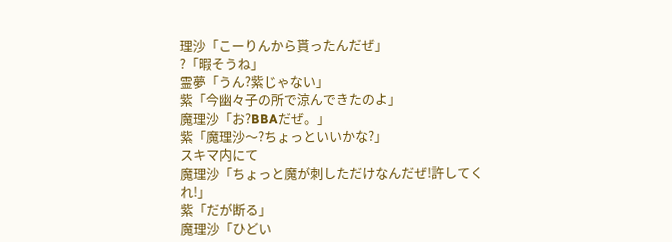理沙「こーりんから貰ったんだぜ」
?「暇そうね」
霊夢「うん?紫じゃない」
紫「今幽々子の所で涼んできたのよ」
魔理沙「お?BBAだぜ。」
紫「魔理沙〜?ちょっといいかな?」
スキマ内にて
魔理沙「ちょっと魔が刺しただけなんだぜ!許してくれ!」
紫「だが断る」
魔理沙「ひどい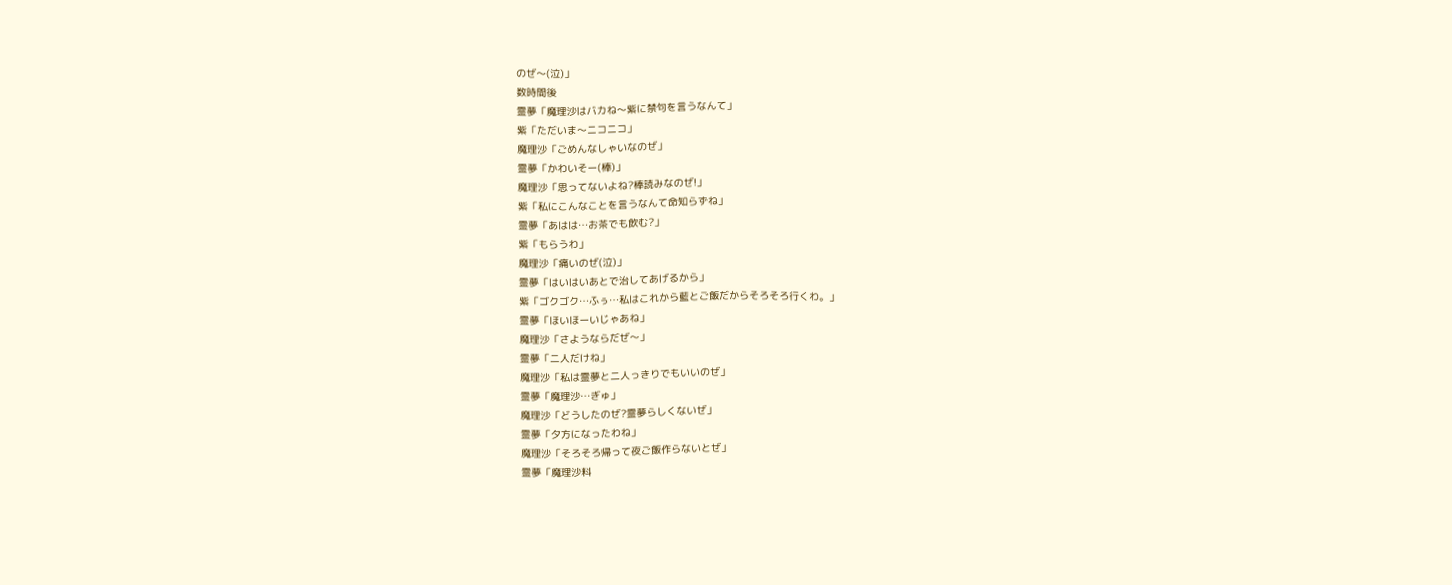のぜ〜(泣)」
数時間後
霊夢「魔理沙はバカね〜紫に禁句を言うなんて」
紫「ただいま〜ニコニコ」
魔理沙「ごめんなしゃいなのぜ」
霊夢「かわいそー(棒)」
魔理沙「思ってないよね?棒読みなのぜ!」
紫「私にこんなことを言うなんて命知らずね」
霊夢「あはは…お茶でも飲む?」
紫「もらうわ」
魔理沙「痛いのぜ(泣)」
霊夢「はいはいあとで治してあげるから」
紫「ゴクゴク…ふぅ…私はこれから藍とご飯だからそろそろ行くわ。」
霊夢「ほいほーいじゃあね」
魔理沙「さようならだぜ〜」
霊夢「二人だけね」
魔理沙「私は霊夢と二人っきりでもいいのぜ」
霊夢「魔理沙…ぎゅ」
魔理沙「どうしたのぜ?霊夢らしくないぜ」
霊夢「夕方になったわね」
魔理沙「そろそろ帰って夜ご飯作らないとぜ」
霊夢「魔理沙料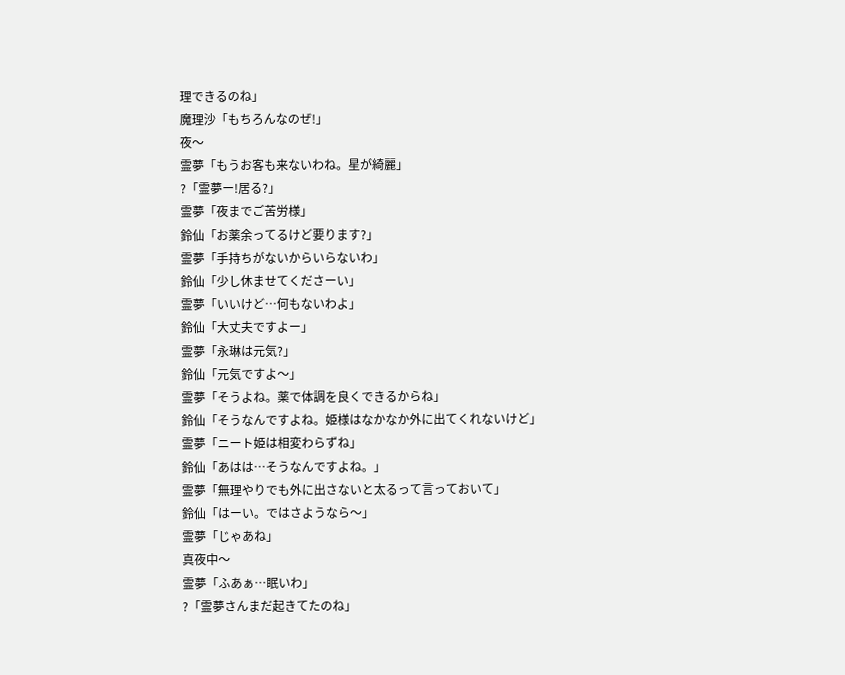理できるのね」
魔理沙「もちろんなのぜ!」
夜〜
霊夢「もうお客も来ないわね。星が綺麗」
?「霊夢ー!居る?」
霊夢「夜までご苦労様」
鈴仙「お薬余ってるけど要ります?」
霊夢「手持ちがないからいらないわ」
鈴仙「少し休ませてくださーい」
霊夢「いいけど…何もないわよ」
鈴仙「大丈夫ですよー」
霊夢「永琳は元気?」
鈴仙「元気ですよ〜」
霊夢「そうよね。薬で体調を良くできるからね」
鈴仙「そうなんですよね。姫様はなかなか外に出てくれないけど」
霊夢「ニート姫は相変わらずね」
鈴仙「あはは…そうなんですよね。」
霊夢「無理やりでも外に出さないと太るって言っておいて」
鈴仙「はーい。ではさようなら〜」
霊夢「じゃあね」
真夜中〜
霊夢「ふあぁ…眠いわ」
?「霊夢さんまだ起きてたのね」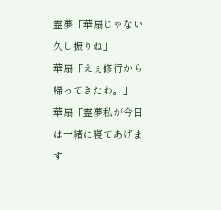霊夢「華扇じゃない久し振りね」
華扇「えぇ修行から帰ってきたわ。」
華扇「霊夢私が今日は一緒に寝てあげます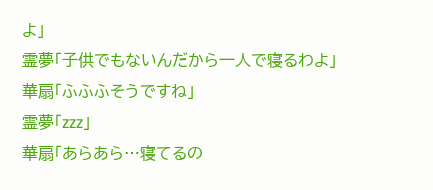よ」
霊夢「子供でもないんだから一人で寝るわよ」
華扇「ふふふそうですね」
霊夢「zzz」
華扇「あらあら…寝てるの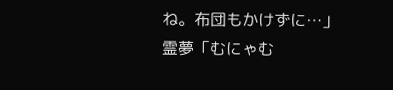ね。布団もかけずに…」
霊夢「むにゃむ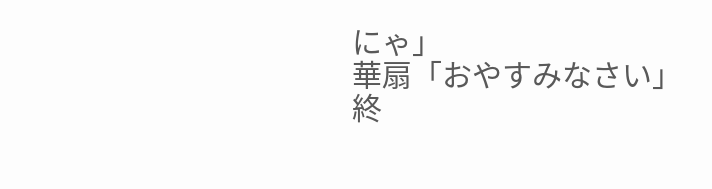にゃ」
華扇「おやすみなさい」
終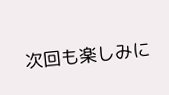次回も楽しみに